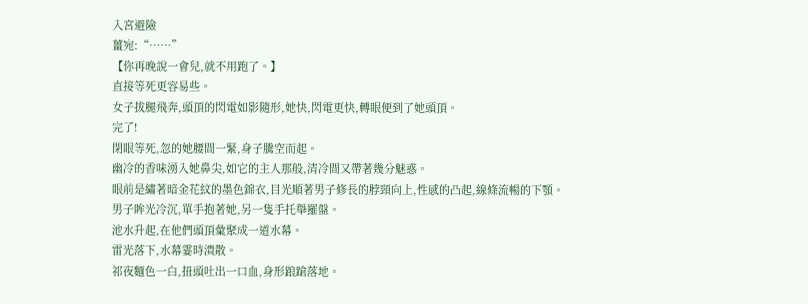入宮避險
薑宛:“……”
【你再晚說一會兒,就不用跑了。】
直接等死更容易些。
女子拔腿飛奔,頭頂的閃電如影隨形,她快,閃電更快,轉眼便到了她頭頂。
完了!
閉眼等死,忽的她腰間一緊,身子騰空而起。
幽冷的香味湧入她鼻尖,如它的主人那般,清冷間又帶著幾分魅惑。
眼前是繡著暗金花紋的墨色錦衣,目光順著男子修長的脖頸向上,性感的凸起,線條流暢的下顎。
男子眸光冷沉,單手抱著她,另一隻手托舉羅盤。
池水升起,在他們頭頂彙聚成一道水幕。
雷光落下,水幕霎時潰散。
祁夜麵色一白,扭頭吐出一口血,身形踉蹌落地。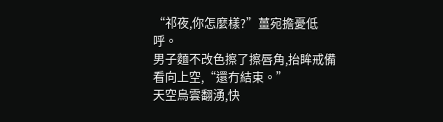“祁夜,你怎麼樣?”薑宛擔憂低呼。
男子麵不改色擦了擦唇角,抬眸戒備看向上空,“還冇結束。”
天空烏雲翻湧,快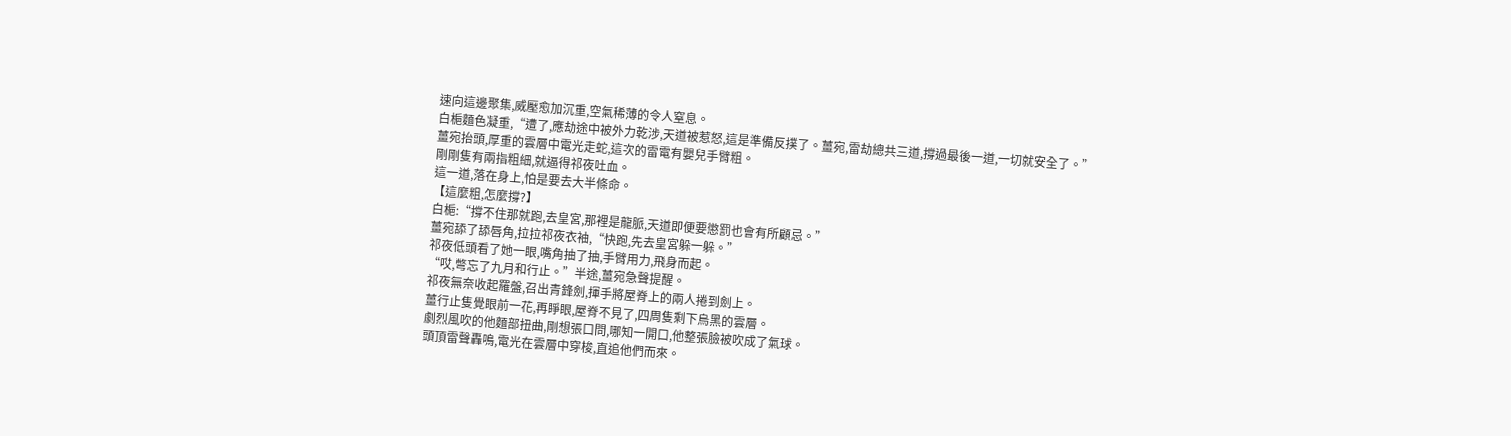速向這邊聚集,威壓愈加沉重,空氣稀薄的令人窒息。
白梔麵色凝重,“遭了,應劫途中被外力乾涉,天道被惹怒,這是準備反撲了。薑宛,雷劫總共三道,撐過最後一道,一切就安全了。”
薑宛抬頭,厚重的雲層中電光走蛇,這次的雷電有嬰兒手臂粗。
剛剛隻有兩指粗細,就逼得祁夜吐血。
這一道,落在身上,怕是要去大半條命。
【這麼粗,怎麼撐?】
白梔:“撐不住那就跑,去皇宮,那裡是龍脈,天道即便要懲罰也會有所顧忌。”
薑宛舔了舔唇角,拉拉祁夜衣袖,“快跑,先去皇宮躲一躲。”
祁夜低頭看了她一眼,嘴角抽了抽,手臂用力,飛身而起。
“哎,彆忘了九月和行止。”半途,薑宛急聲提醒。
祁夜無奈收起羅盤,召出青鋒劍,揮手將屋脊上的兩人捲到劍上。
薑行止隻覺眼前一花,再睜眼,屋脊不見了,四周隻剩下烏黑的雲層。
劇烈風吹的他麵部扭曲,剛想張口問,哪知一開口,他整張臉被吹成了氣球。
頭頂雷聲轟鳴,電光在雲層中穿梭,直追他們而來。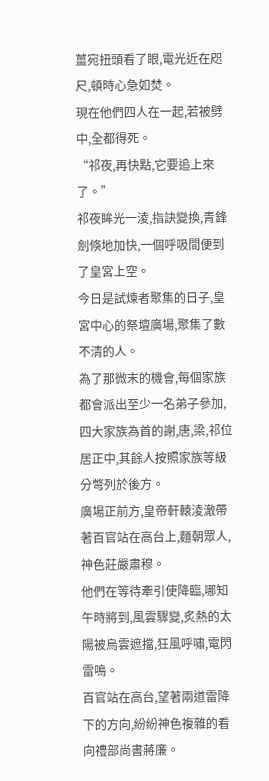薑宛扭頭看了眼,電光近在咫尺,頓時心急如焚。
現在他們四人在一起,若被劈中,全都得死。
“祁夜,再快點,它要追上來了。”
祁夜眸光一淩,指訣變換,青鋒劍倏地加快,一個呼吸間便到了皇宮上空。
今日是試煉者聚集的日子,皇宮中心的祭壇廣場,聚集了數不清的人。
為了那微末的機會,每個家族都會派出至少一名弟子參加,四大家族為首的謝,唐,梁,祁位居正中,其餘人按照家族等級分彆列於後方。
廣場正前方,皇帝軒轅淩澈帶著百官站在高台上,麵朝眾人,神色莊嚴肅穆。
他們在等待牽引使降臨,哪知午時將到,風雲驟變,炙熱的太陽被烏雲遮擋,狂風呼嘯,電閃雷鳴。
百官站在高台,望著兩道雷降下的方向,紛紛神色複雜的看向禮部尚書蔣廉。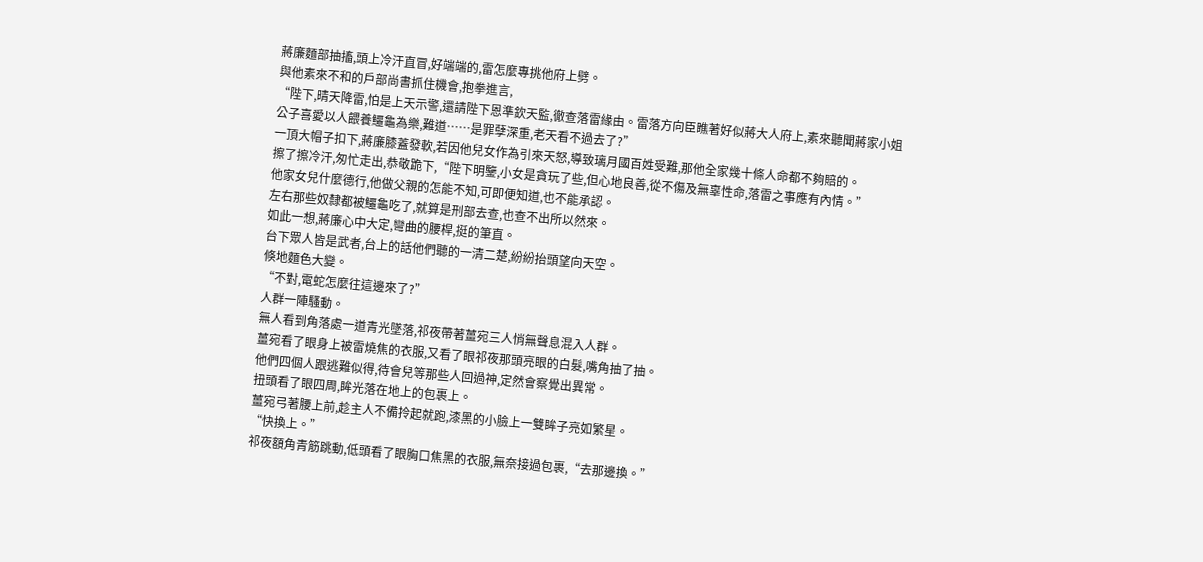蔣廉麵部抽搐,頭上冷汗直冒,好端端的,雷怎麼專挑他府上劈。
與他素來不和的戶部尚書抓住機會,抱拳進言,
“陛下,晴天降雷,怕是上天示警,還請陛下恩準欽天監,徹查落雷緣由。雷落方向臣瞧著好似蔣大人府上,素來聽聞蔣家小姐公子喜愛以人餵養鱷龜為樂,難道……是罪孽深重,老天看不過去了?”
一頂大帽子扣下,蔣廉膝蓋發軟,若因他兒女作為引來天怒,導致璃月國百姓受難,那他全家幾十條人命都不夠賠的。
擦了擦冷汗,匆忙走出,恭敬跪下,“陛下明鑒,小女是貪玩了些,但心地良善,從不傷及無辜性命,落雷之事應有內情。”
他家女兒什麼德行,他做父親的怎能不知,可即便知道,也不能承認。
左右那些奴隸都被鱷龜吃了,就算是刑部去查,也查不出所以然來。
如此一想,蔣廉心中大定,彎曲的腰桿,挺的筆直。
台下眾人皆是武者,台上的話他們聽的一清二楚,紛紛抬頭望向天空。
倏地麵色大變。
“不對,電蛇怎麼往這邊來了?”
人群一陣騷動。
無人看到角落處一道青光墜落,祁夜帶著薑宛三人悄無聲息混入人群。
薑宛看了眼身上被雷燒焦的衣服,又看了眼祁夜那頭亮眼的白髮,嘴角抽了抽。
他們四個人跟逃難似得,待會兒等那些人回過神,定然會察覺出異常。
扭頭看了眼四周,眸光落在地上的包裹上。
薑宛弓著腰上前,趁主人不備拎起就跑,漆黑的小臉上一雙眸子亮如繁星。
“快換上。”
祁夜額角青筋跳動,低頭看了眼胸口焦黑的衣服,無奈接過包裹,“去那邊換。”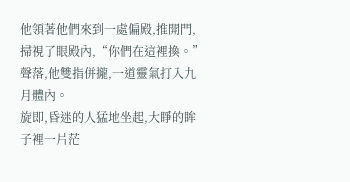他領著他們來到一處偏殿,推開門,掃視了眼殿內,“你們在這裡換。”
聲落,他雙指併攏,一道靈氣打入九月體內。
旋即,昏迷的人猛地坐起,大睜的眸子裡一片茫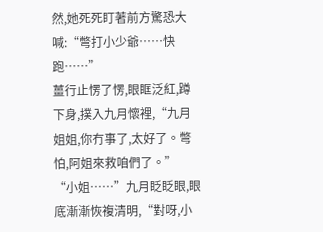然,她死死盯著前方驚恐大喊:“彆打小少爺……快跑……”
薑行止愣了愣,眼眶泛紅,蹲下身,撲入九月懷裡,“九月姐姐,你冇事了,太好了。彆怕,阿姐來救咱們了。”
“小姐……”九月眨眨眼,眼底漸漸恢複清明,“對呀,小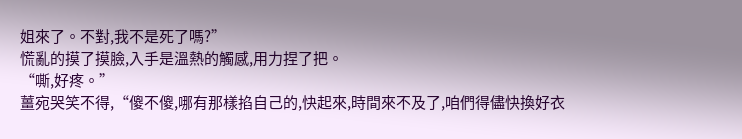姐來了。不對,我不是死了嗎?”
慌亂的摸了摸臉,入手是溫熱的觸感,用力捏了把。
“嘶,好疼。”
薑宛哭笑不得,“傻不傻,哪有那樣掐自己的,快起來,時間來不及了,咱們得儘快換好衣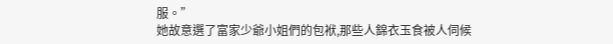服。”
她故意選了富家少爺小姐們的包袱,那些人錦衣玉食被人伺候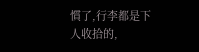慣了,行李都是下人收拾的,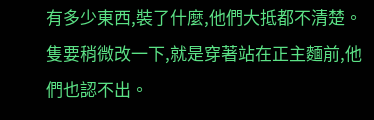有多少東西,裝了什麼,他們大抵都不清楚。
隻要稍微改一下,就是穿著站在正主麵前,他們也認不出。